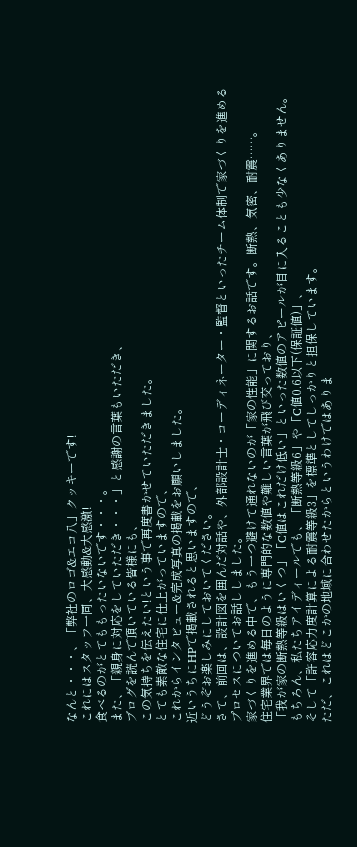なんと・・・、「弊社のロゴ&エコ八」クッキーです!
これにはスタッフ一同、大感動&大感激!
食べるのがとてももったいないです・・・。
また、「親身に対応をしていただき・・・」と感謝の言葉もいただき、
ブログを読んで頂いている皆様にも、
この気持ちを伝えたい!という事で再度書かせていただきました。
とても素敵な住宅に仕上がっていますので、
これからインタビュー&完成写真の掲載をお願いしました。
近いうちにHPで掲載されると思いますので、
どうぞお楽しみにしておいてください。
さて、前回は、設計図を囲んだ対話や、外部設計士・コーディネーター・監督といったチーム体制で家づくりを進めるプロセスについてお話ししました。
家づくりを進める中で、もう一つ避けて通れないのが「家の性能」に関するお話です。断熱、気密、耐震……。
住宅業界では毎日のように専門的な数値や難しい言葉が飛び交っており、
「我が家の断熱等級はいくつ」「C値はこれだけ低い」といった数値のアピールが目に入ることも少なくありません。
もちろん、私たちアイディールでも、「断熱等級6」や「C値0.6以下(保証値)」、
そして「許容応力度計算による耐震等級3」を標準としてしっかりと担保しています。
ただ、これはどこかの地域に合わせたからというわけではありま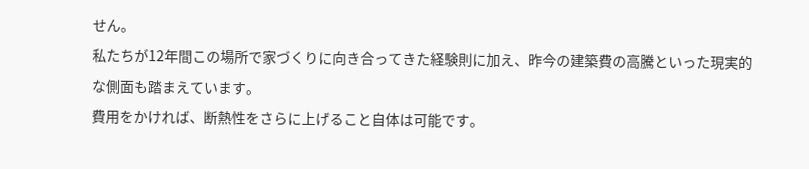せん。
私たちが12年間この場所で家づくりに向き合ってきた経験則に加え、昨今の建築費の高騰といった現実的な側面も踏まえています。
費用をかければ、断熱性をさらに上げること自体は可能です。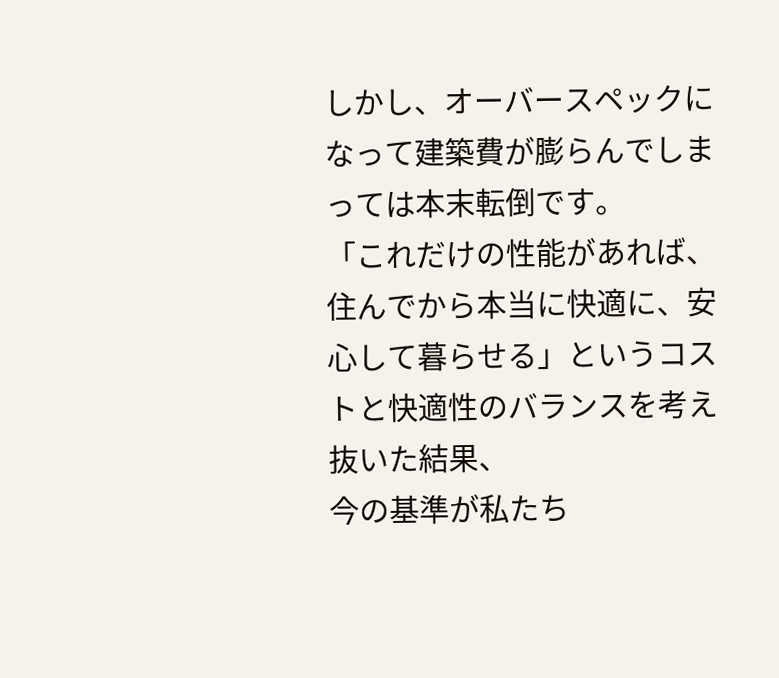しかし、オーバースペックになって建築費が膨らんでしまっては本末転倒です。
「これだけの性能があれば、住んでから本当に快適に、安心して暮らせる」というコストと快適性のバランスを考え抜いた結果、
今の基準が私たち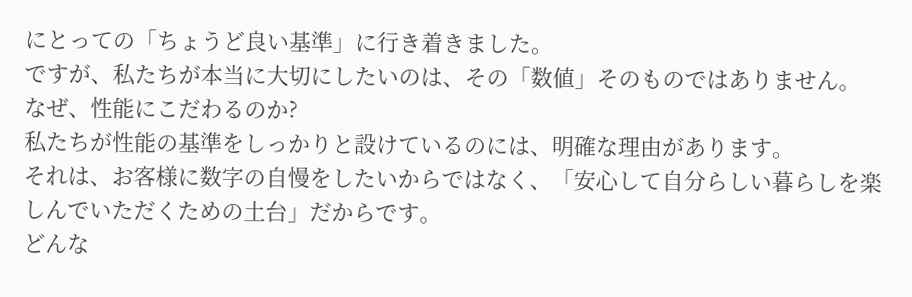にとっての「ちょうど良い基準」に行き着きました。
ですが、私たちが本当に大切にしたいのは、その「数値」そのものではありません。
なぜ、性能にこだわるのか?
私たちが性能の基準をしっかりと設けているのには、明確な理由があります。
それは、お客様に数字の自慢をしたいからではなく、「安心して自分らしい暮らしを楽しんでいただくための土台」だからです。
どんな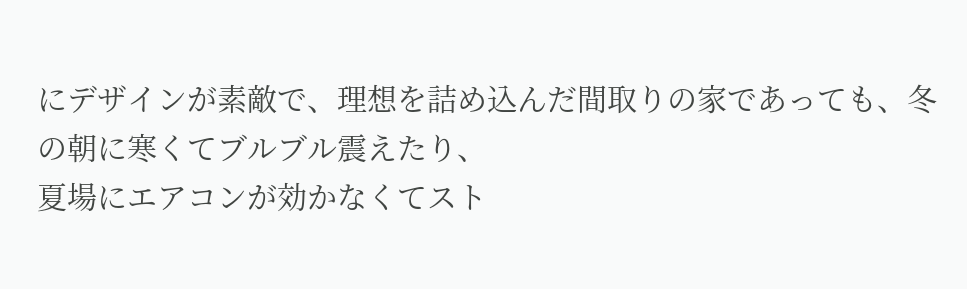にデザインが素敵で、理想を詰め込んだ間取りの家であっても、冬の朝に寒くてブルブル震えたり、
夏場にエアコンが効かなくてスト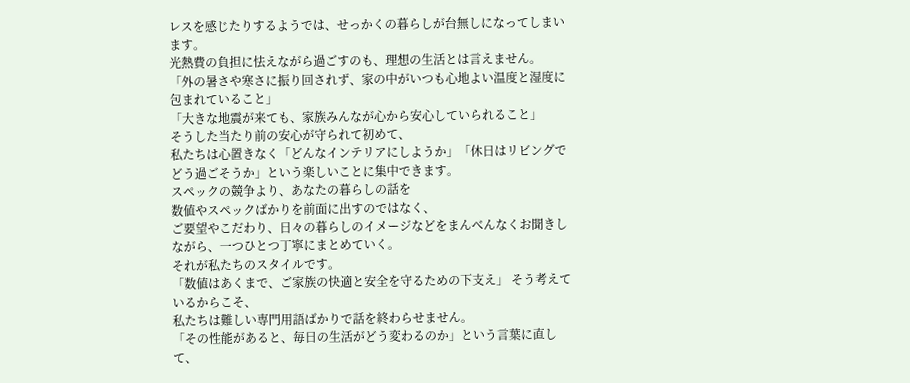レスを感じたりするようでは、せっかくの暮らしが台無しになってしまいます。
光熱費の負担に怯えながら過ごすのも、理想の生活とは言えません。
「外の暑さや寒さに振り回されず、家の中がいつも心地よい温度と湿度に包まれていること」
「大きな地震が来ても、家族みんなが心から安心していられること」
そうした当たり前の安心が守られて初めて、
私たちは心置きなく「どんなインテリアにしようか」「休日はリビングでどう過ごそうか」という楽しいことに集中できます。
スペックの競争より、あなたの暮らしの話を
数値やスペックばかりを前面に出すのではなく、
ご要望やこだわり、日々の暮らしのイメージなどをまんべんなくお聞きしながら、一つひとつ丁寧にまとめていく。
それが私たちのスタイルです。
「数値はあくまで、ご家族の快適と安全を守るための下支え」 そう考えているからこそ、
私たちは難しい専門用語ばかりで話を終わらせません。
「その性能があると、毎日の生活がどう変わるのか」という言葉に直して、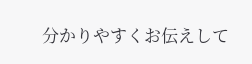分かりやすくお伝えして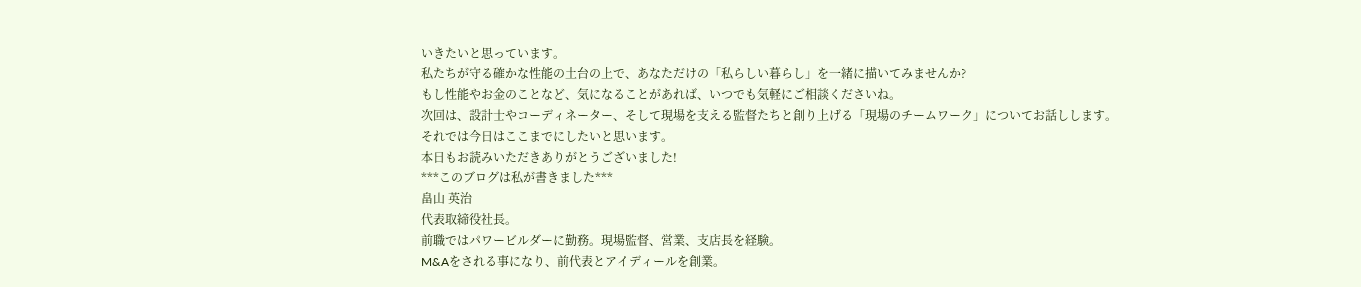いきたいと思っています。
私たちが守る確かな性能の土台の上で、あなただけの「私らしい暮らし」を一緒に描いてみませんか?
もし性能やお金のことなど、気になることがあれば、いつでも気軽にご相談くださいね。
次回は、設計士やコーディネーター、そして現場を支える監督たちと創り上げる「現場のチームワーク」についてお話しします。
それでは今日はここまでにしたいと思います。
本日もお読みいただきありがとうございました!
***このブログは私が書きました***
畠山 英治
代表取締役社長。
前職ではパワービルダーに勤務。現場監督、営業、支店長を経験。
M&Aをされる事になり、前代表とアイディールを創業。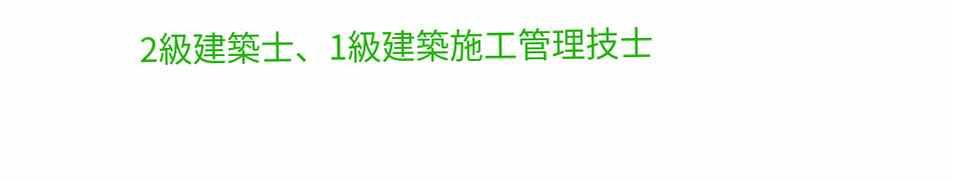2級建築士、1級建築施工管理技士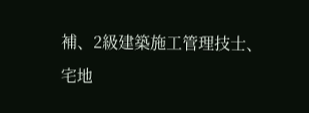補、2級建築施工管理技士、
宅地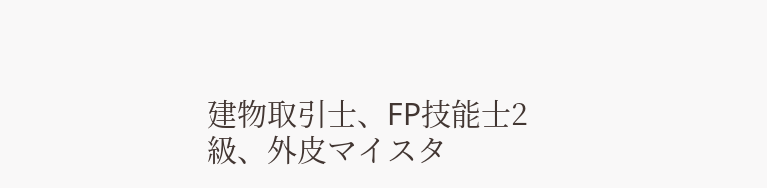建物取引士、FP技能士2級、外皮マイスタ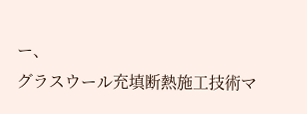ー、
グラスウール充填断熱施工技術マ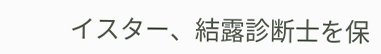イスター、結露診断士を保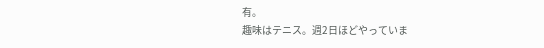有。
趣味はテニス。週2日ほどやっていま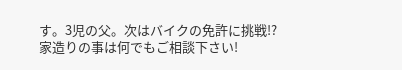す。3児の父。次はバイクの免許に挑戦!?
家造りの事は何でもご相談下さい!